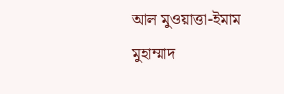আল মুওয়াত্তা-ইমাম মুহাম্মাদ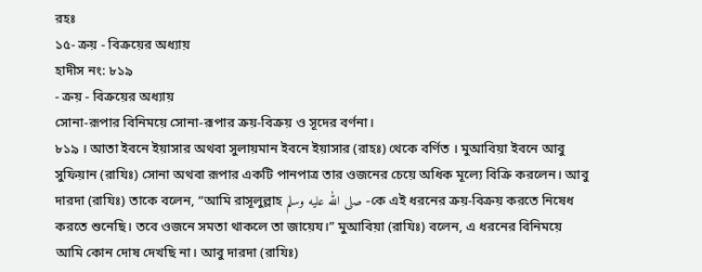রহঃ
১৫- ক্রয় - বিক্রয়ের অধ্যায়
হাদীস নং: ৮১৯
- ক্রয় - বিক্রয়ের অধ্যায়
সোনা-রূপার বিনিময়ে সোনা-রূপার ক্রয়-বিক্রয় ও সূদের বর্ণনা।
৮১৯ । আতা ইবনে ইয়াসার অথবা সুলায়মান ইবনে ইয়াসার (রাহঃ) থেকে বর্ণিত । মুআবিয়া ইবনে আবু সুফিয়ান (রাযিঃ) সোনা অথবা রূপার একটি পানপাত্র তার ওজনের চেয়ে অধিক মূল্যে বিক্রি করলেন। আবু দারদা (রাযিঃ) তাকে বলেন, “আমি রাসূলুল্লাহ صلى الله عليه وسلم -কে এই ধরনের ক্রয়-বিক্রয় করতে নিষেধ করতে শুনেছি। তবে ওজনে সমতা থাকলে তা জায়েয।” মুআবিয়া (রাযিঃ) বলেন, এ ধরনের বিনিময়ে আমি কোন দোষ দেখছি না। আবু দারদা (রাযিঃ)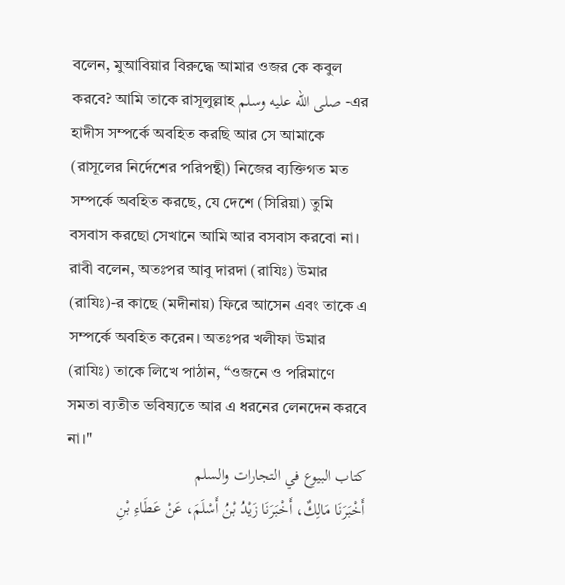বলেন, মুআবিয়ার বিরুদ্ধে আমার ওজর কে কবুল করবে? আমি তাকে রাসূলুল্লাহ صلى الله عليه وسلم -এর হাদীস সম্পর্কে অবহিত করছি আর সে আমাকে (রাসূলের নির্দেশের পরিপন্থী) নিজের ব্যক্তিগত মত সম্পর্কে অবহিত করছে, যে দেশে (সিরিয়া) তুমি বসবাস করছো সেখানে আমি আর বসবাস করবো না। রাবী বলেন, অতঃপর আবু দারদা (রাযিঃ) উমার (রাযিঃ)-র কাছে (মদীনায়) ফিরে আসেন এবং তাকে এ সম্পর্কে অবহিত করেন। অতঃপর খলীফা উমার (রাযিঃ) তাকে লিখে পাঠান, “ওজনে ও পরিমাণে সমতা ব্যতীত ভবিষ্যতে আর এ ধরনের লেনদেন করবে না।"
كتاب البيوع في التجارات والسلم
أَخْبَرَنَا مَالِكٌ، أَخْبَرَنَا زَيْدُ بْنُ أَسْلَمَ، عَنْ عَطَاءِ بْنِ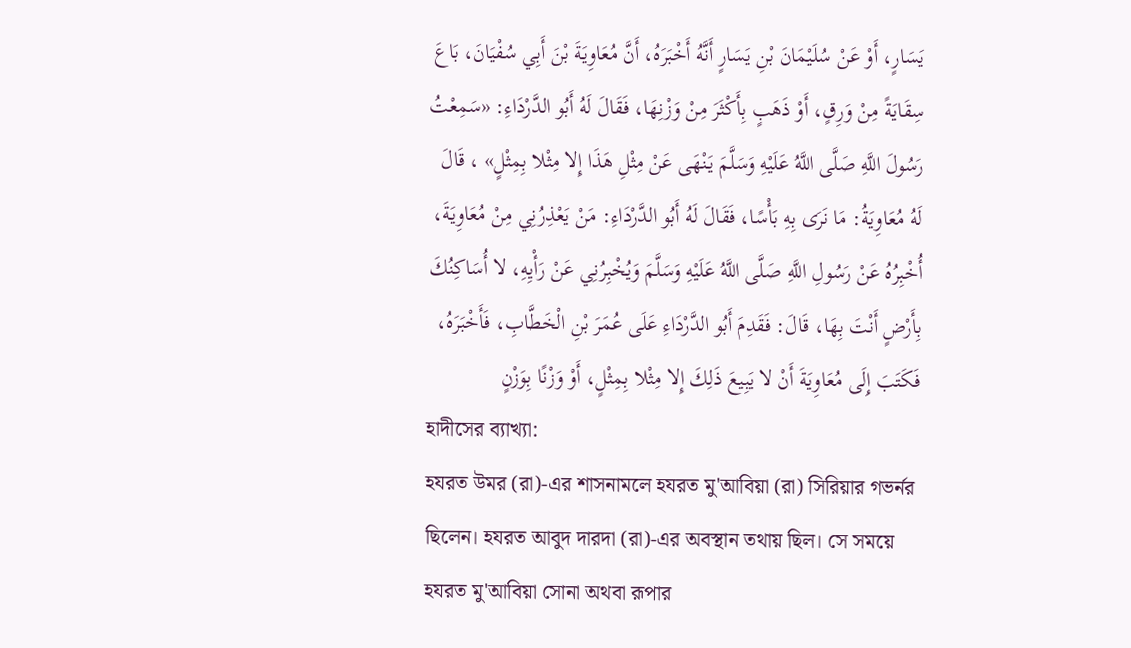يَسَارٍ، أَوْ عَنْ سُلَيْمَانَ بْنِ يَسَارٍ أَنَّهُ أَخْبَرَهُ، أَنَّ مُعَاوِيَةَ بْنَ أَبِي سُفْيَانَ، بَاعَ سِقَايَةً مِنْ وَرِقٍ، أَوْ ذَهَبٍ بِأَكْثَرَ مِنْ وَزْنِهَا، فَقَالَ لَهُ أَبُو الدَّرْدَاءِ: «سَمِعْتُ رَسُولَ اللَّهِ صَلَّى اللَّهُ عَلَيْهِ وَسَلَّمَ يَنْهَى عَنْ مِثْلِ هَذَا إِلا مِثْلا بِمِثْلٍ» ، قَالَ لَهُ مُعَاوِيَةُ: مَا نَرَى بِهِ بَأْسًا، فَقَالَ لَهُ أَبُو الدَّرْدَاءِ: مَنْ يَعْذِرُنِي مِنْ مُعَاوِيَةَ، أُخْبِرُهُ عَنْ رَسُولِ اللَّهِ صَلَّى اللَّهُ عَلَيْهِ وَسَلَّمَ وَيُخْبِرُنِي عَنْ رَأْيِهِ، لا أُسَاكِنُكَ بِأَرْضٍ أَنْتَ بِهَا، قَالَ: فَقَدِمَ أَبُو الدَّرْدَاءِ عَلَى عُمَرَ بْنِ الْخَطَّابِ، فَأَخْبَرَهُ، فَكَتَبَ إِلَى مُعَاوِيَةَ أَنْ لا يَبِيعَ ذَلِكَ إِلا مِثْلا بِمِثْلٍ، أَوْ وَزْنًا بِوَزْنٍ
হাদীসের ব্যাখ্যা:
হযরত উমর (রা)-এর শাসনামলে হযরত মু'আবিয়া (রা) সিরিয়ার গভর্নর ছিলেন। হযরত আবুদ দারদা (রা)-এর অবস্থান তথায় ছিল। সে সময়ে হযরত মু'আবিয়া সোনা অথবা রূপার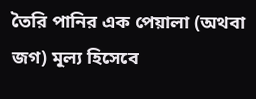তৈরি পানির এক পেয়ালা (অথবা জগ) মূল্য হিসেবে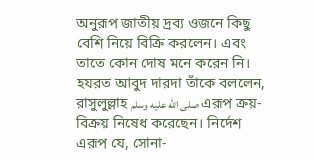অনুরূপ জাতীয় দ্রব্য ওজনে কিছু বেশি নিয়ে বিক্রি করলেন। এবং তাতে কোন দোষ মনে করেন নি। হযরত আবুদ দারদা তাঁকে বললেন, রাসুলুল্লাহ صلى الله عليه وسلم এরূপ ক্রয়-বিক্রয় নিষেধ করেছেন। নির্দেশ এরূপ যে, সোনা-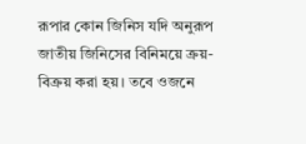রূপার কোন জিনিস যদি অনুরূপ জাতীয় জিনিসের বিনিময়ে ক্রয়-বিক্রয় করা হয়। তবে ওজনে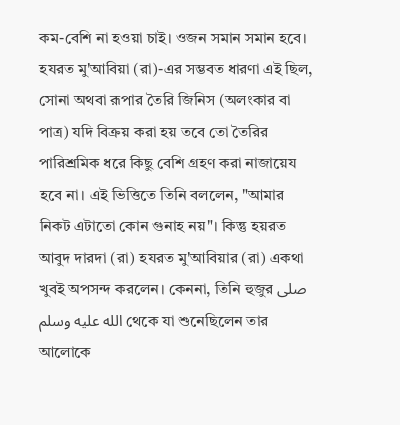কম-বেশি না হওয়া চাই। ওজন সমান সমান হবে। হযরত মু'আবিয়া (রা)-এর সম্ভবত ধারণা এই ছিল, সোনা অথবা রূপার তৈরি জিনিস (অলংকার বা পাত্র) যদি বিক্রয় করা হয় তবে তো তৈরির পারিশ্রমিক ধরে কিছু বেশি গ্রহণ করা নাজায়েয হবে না। এই ভিত্তিতে তিনি বললেন, "আমার নিকট এটাতো কোন গুনাহ নয়"। কিন্তু হয়রত আবুদ দারদা (রা) হযরত মু'আবিয়ার (রা) একথা খুবই অপসন্দ করলেন। কেননা, তিনি হুজুর صلى الله عليه وسلم থেকে যা শুনেছিলেন তার আলোকে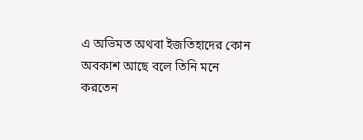এ অভিমত অথবা ইজতিহাদের কোন অবকাশ আছে বলে তিনি মনে করতেন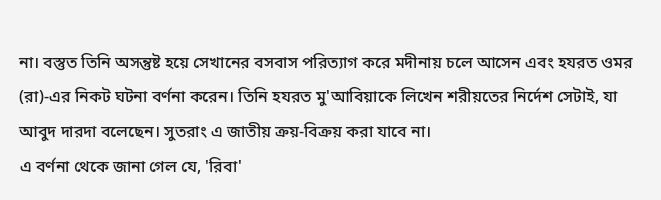না। বস্তুত তিনি অসন্তুষ্ট হয়ে সেখানের বসবাস পরিত্যাগ করে মদীনায় চলে আসেন এবং হযরত ওমর (রা)-এর নিকট ঘটনা বর্ণনা করেন। তিনি হযরত মু'আবিয়াকে লিখেন শরীয়তের নির্দেশ সেটাই, যা আবুদ দারদা বলেছেন। সুতরাং এ জাতীয় ক্রয়-বিক্রয় করা যাবে না।
এ বর্ণনা থেকে জানা গেল যে, 'রিবা'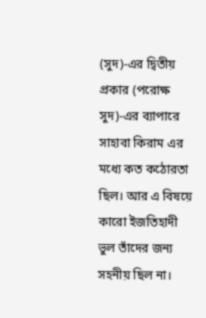(সুদ)-এর দ্বিতীয় প্রকার (পরোক্ষ সুদ)-এর ব্যাপারে সাহাবা কিরাম এর মধ্যে কত কঠোরতা ছিল। আর এ বিষয়ে কারো ইজতিহাদী ভুল তাঁদের জন্য সহনীয় ছিল না।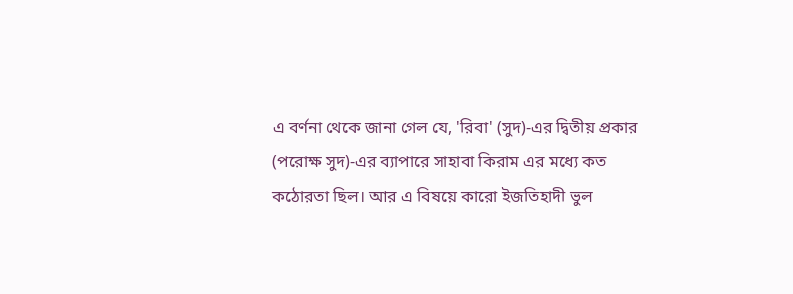এ বর্ণনা থেকে জানা গেল যে, 'রিবা' (সুদ)-এর দ্বিতীয় প্রকার (পরোক্ষ সুদ)-এর ব্যাপারে সাহাবা কিরাম এর মধ্যে কত কঠোরতা ছিল। আর এ বিষয়ে কারো ইজতিহাদী ভুল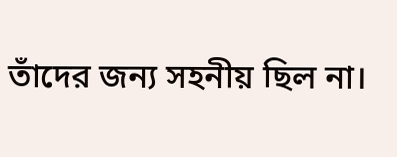তাঁদের জন্য সহনীয় ছিল না।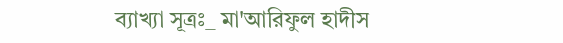ব্যাখ্যা সূত্রঃ_ মা'আরিফুল হাদীস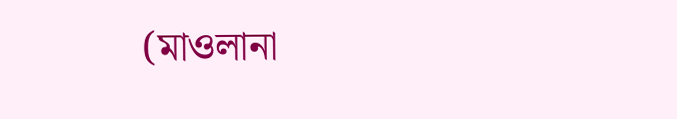(মাওলানা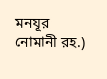মনযূর নোমানী রহ.)